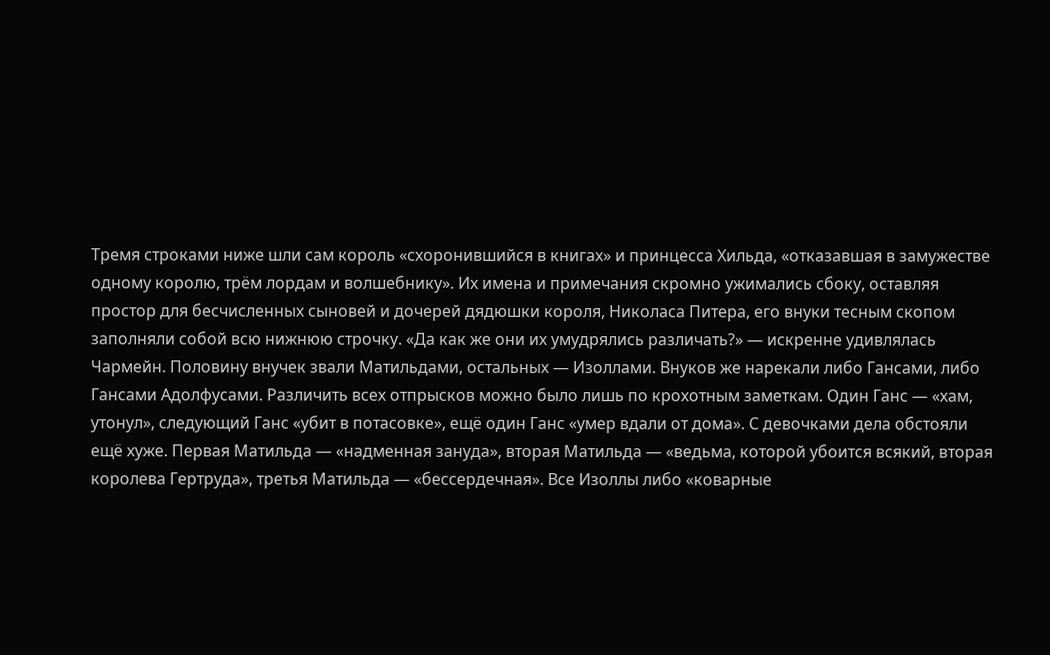Тремя строками ниже шли сам король «схоронившийся в книгах» и принцесса Хильда, «отказавшая в замужестве одному королю, трём лордам и волшебнику». Их имена и примечания скромно ужимались сбоку, оставляя простор для бесчисленных сыновей и дочерей дядюшки короля, Николаса Питера, его внуки тесным скопом заполняли собой всю нижнюю строчку. «Да как же они их умудрялись различать?» — искренне удивлялась Чармейн. Половину внучек звали Матильдами, остальных — Изоллами. Внуков же нарекали либо Гансами, либо Гансами Адолфусами. Различить всех отпрысков можно было лишь по крохотным заметкам. Один Ганс — «хам, утонул», следующий Ганс «убит в потасовке», ещё один Ганс «умер вдали от дома». С девочками дела обстояли ещё хуже. Первая Матильда — «надменная зануда», вторая Матильда — «ведьма, которой убоится всякий, вторая королева Гертруда», третья Матильда — «бессердечная». Все Изоллы либо «коварные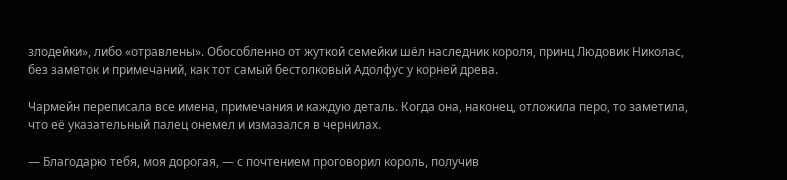злодейки», либо «отравлены». Обособленно от жуткой семейки шёл наследник короля, принц Людовик Николас, без заметок и примечаний, как тот самый бестолковый Адолфус у корней древа.

Чармейн переписала все имена, примечания и каждую деталь. Когда она, наконец, отложила перо, то заметила, что её указательный палец онемел и измазался в чернилах.

— Благодарю тебя, моя дорогая, — с почтением проговорил король, получив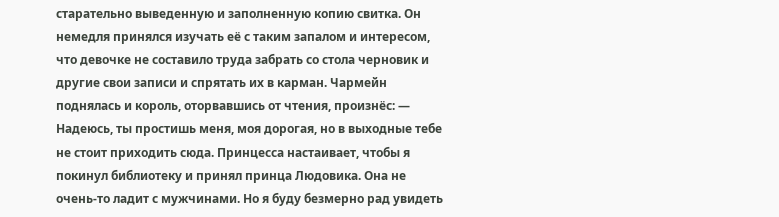старательно выведенную и заполненную копию свитка. Он немедля принялся изучать её с таким запалом и интересом, что девочке не составило труда забрать со стола черновик и другие свои записи и спрятать их в карман. Чармейн поднялась и король, оторвавшись от чтения, произнёс: — Надеюсь, ты простишь меня, моя дорогая, но в выходные тебе не стоит приходить сюда. Принцесса настаивает, чтобы я покинул библиотеку и принял принца Людовика. Она не очень-то ладит с мужчинами. Но я буду безмерно рад увидеть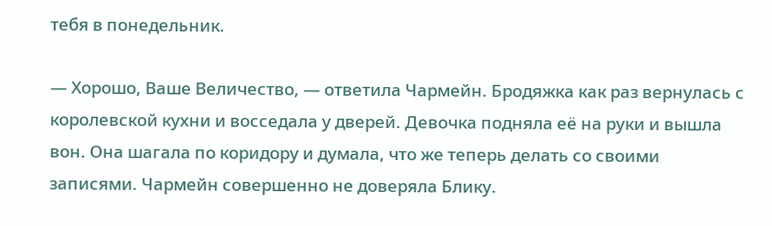тебя в понедельник.

— Хорошо, Ваше Величество, — ответила Чармейн. Бродяжка как раз вернулась с королевской кухни и восседала у дверей. Девочка подняла её на руки и вышла вон. Она шагала по коридору и думала, что же теперь делать со своими записями. Чармейн совершенно не доверяла Блику.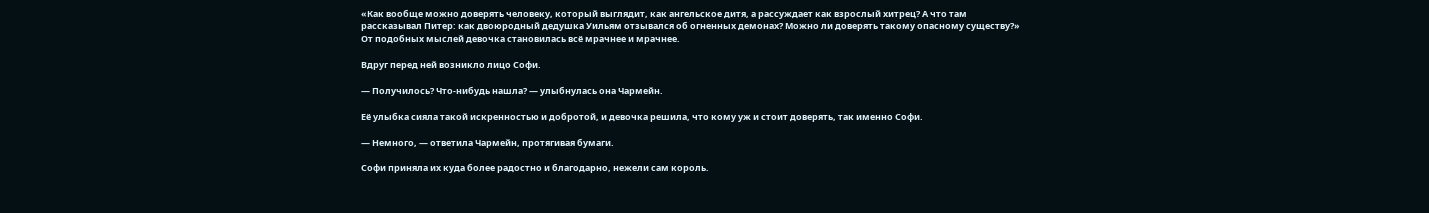«Как вообще можно доверять человеку, который выглядит, как ангельское дитя, а рассуждает как взрослый хитрец? А что там рассказывал Питер: как двоюродный дедушка Уильям отзывался об огненных демонах? Можно ли доверять такому опасному существу?» От подобных мыслей девочка становилась всё мрачнее и мрачнее.

Вдруг перед ней возникло лицо Софи.

— Получилось? Что-нибудь нашла? — улыбнулась она Чармейн.

Её улыбка сияла такой искренностью и добротой, и девочка решила, что кому уж и стоит доверять, так именно Софи.

— Немного, — ответила Чармейн, протягивая бумаги.

Софи приняла их куда более радостно и благодарно, нежели сам король.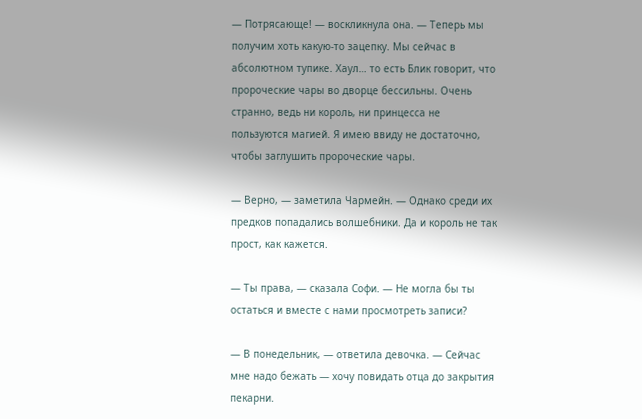— Потрясающе! — воскликнула она. — Теперь мы получим хоть какую-то зацепку. Мы сейчас в абсолютном тупике. Хаул… то есть Блик говорит, что пророческие чары во дворце бессильны. Очень странно, ведь ни король, ни принцесса не пользуются магией. Я имею ввиду не достаточно, чтобы заглушить пророческие чары.

— Верно, — заметила Чармейн. — Однако среди их предков попадались волшебники. Да и король не так прост, как кажется.

— Ты права, — сказала Софи. — Не могла бы ты остаться и вместе с нами просмотреть записи?

— В понедельник, — ответила девочка. — Сейчас мне надо бежать — хочу повидать отца до закрытия пекарни.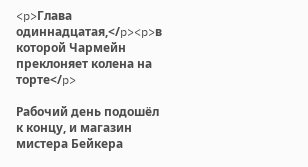<p>Глава одиннадцатая,</p><p>в которой Чармейн преклоняет колена на торте</p>

Рабочий день подошёл к концу, и магазин мистера Бейкера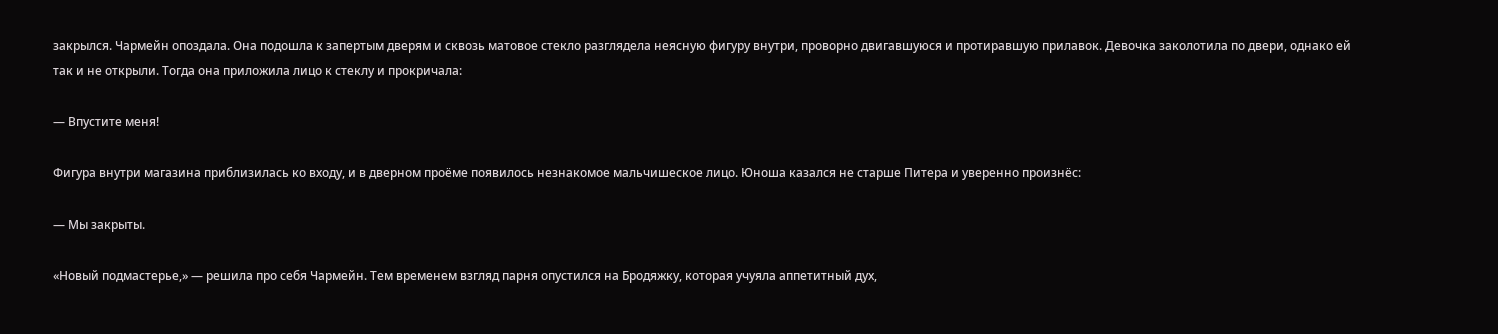закрылся. Чармейн опоздала. Она подошла к запертым дверям и сквозь матовое стекло разглядела неясную фигуру внутри, проворно двигавшуюся и протиравшую прилавок. Девочка заколотила по двери, однако ей так и не открыли. Тогда она приложила лицо к стеклу и прокричала:

— Впустите меня!

Фигура внутри магазина приблизилась ко входу, и в дверном проёме появилось незнакомое мальчишеское лицо. Юноша казался не старше Питера и уверенно произнёс:

— Мы закрыты.

«Новый подмастерье,» — решила про себя Чармейн. Тем временем взгляд парня опустился на Бродяжку, которая учуяла аппетитный дух,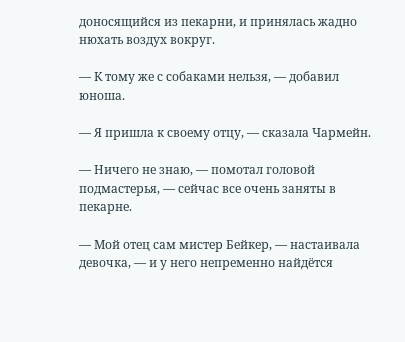доносящийся из пекарни, и принялась жадно нюхать воздух вокруг.

— К тому же с собаками нельзя, — добавил юноша.

— Я пришла к своему отцу, — сказала Чармейн.

— Ничего не знаю, — помотал головой подмастерья, — сейчас все очень заняты в пекарне.

— Мой отец сам мистер Бейкер, — настаивала девочка, — и у него непременно найдётся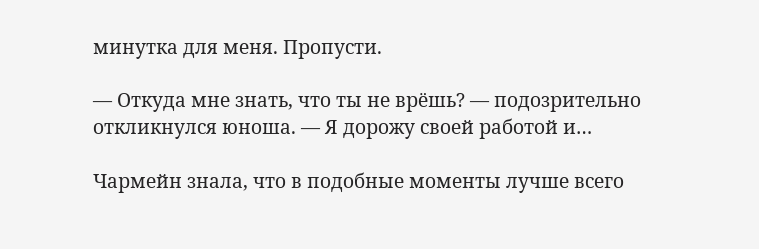минутка для меня. Пропусти.

— Откуда мне знать, что ты не врёшь? — подозрительно откликнулся юноша. — Я дорожу своей работой и…

Чармейн знала, что в подобные моменты лучше всего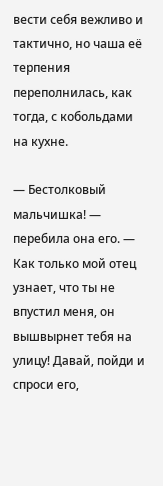вести себя вежливо и тактично, но чаша её терпения переполнилась, как тогда, с кобольдами на кухне.

— Бестолковый мальчишка! — перебила она его. — Как только мой отец узнает, что ты не впустил меня, он вышвырнет тебя на улицу! Давай, пойди и спроси его,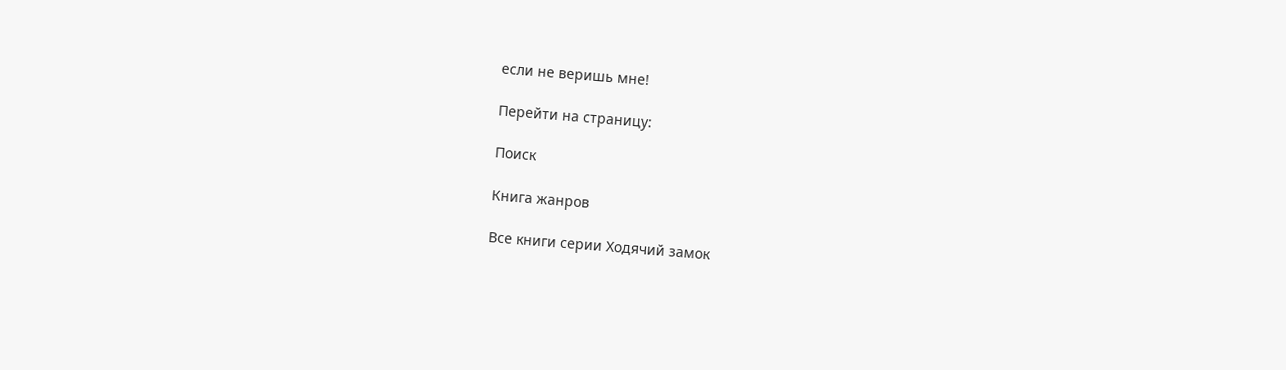если не веришь мне!

Перейти на страницу:

Поиск

Книга жанров

Все книги серии Ходячий замок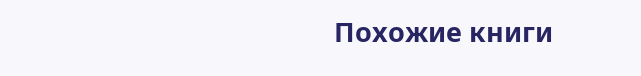Похожие книги